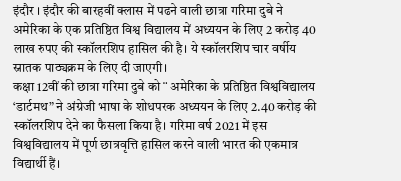इंदौर । इंदौर की बारहवीं क्लास में पढने वाली छात्रा गरिमा दुबे ने अमेरिका के एक प्रतिष्ठित विश्व विद्यालय में अध्ययन के लिए 2 करोड़ 40 लाख रुपए की स्कॉलरशिप हासिल की है। ये स्कॉलरशिप चार वर्षीय स्नातक पाठ्यक्रम के लिए दी जाएगी।
कक्षा 12वीं की छात्रा गरिमा दुबे को ¨ अमेरिका के प्रतिष्ठित विश्वविद्यालय ‘डार्टमथ” ने अंग्रेजी भाषा के शोधपरक अध्ययन के लिए 2.40 करोड़ की स्कॉलरशिप देने का फैसला किया है। गरिमा वर्ष 2021 में इस विश्वविद्यालय में पूर्ण छात्रवृत्ति हासिल करने वाली भारत की एकमात्र विद्यार्थी हैं।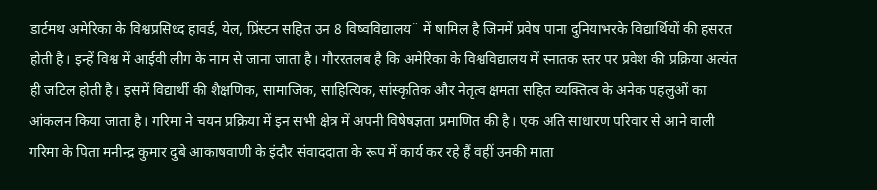डार्टमथ अमेरिका के विश्वप्रसिध्द हावर्ड, येल, प्रिंस्टन सहित उन 8 विष्वविद्यालय¨ में षामिल है जिनमें प्रवेष पाना दुनियाभरके विद्यार्थियों की हसरत होती है। इन्हें विश्व में आईवी लीग के नाम से जाना जाता है। गौररतलब है कि अमेरिका के विश्वविद्यालय में स्नातक स्तर पर प्रवेश की प्रक्रिया अत्यंत ही जटिल होती है। इसमें विद्यार्थी की शैक्षणिक, सामाजिक, साहित्यिक, सांस्कृतिक और नेतृत्व क्षमता सहित व्यक्तित्व के अनेक पहलुओं का आंकलन किया जाता है। गरिमा ने चयन प्रक्रिया में इन सभी क्षेत्र में अपनी विषेषज्ञता प्रमाणित की है। एक अति साधारण परिवार से आने वाली गरिमा के पिता मनीन्द्र कुमार दुबे आकाषवाणी के इंदौर संवाददाता के रूप में कार्य कर रहे हैं वहीं उनकी माता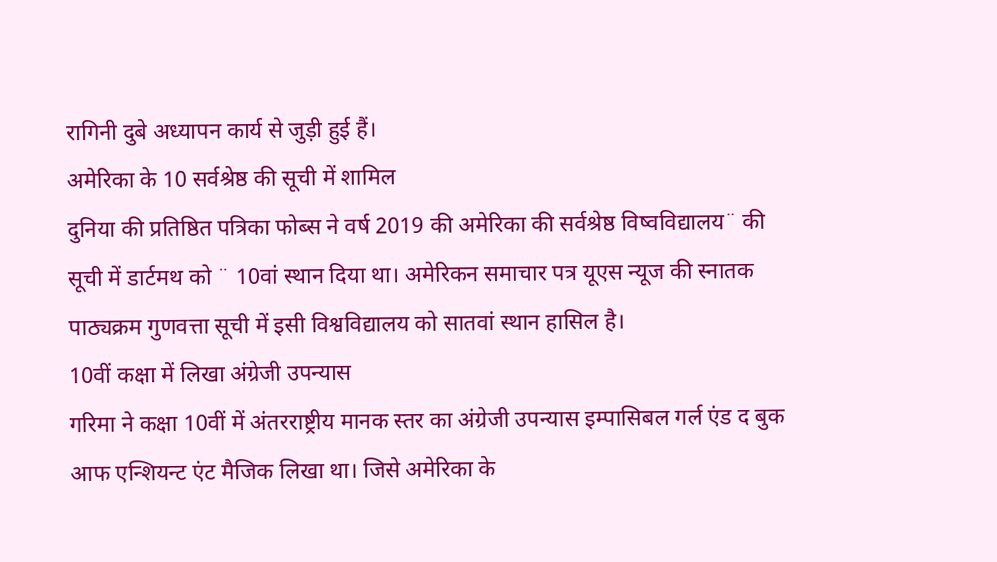रागिनी दुबे अध्यापन कार्य से जुड़ी हुई हैं।
अमेरिका के 10 सर्वश्रेष्ठ की सूची में शामिल
दुनिया की प्रतिष्ठित पत्रिका फोब्स ने वर्ष 2019 की अमेरिका की सर्वश्रेष्ठ विष्वविद्यालय¨ की सूची में डार्टमथ को ¨ 10वां स्थान दिया था। अमेरिकन समाचार पत्र यूएस न्यूज की स्नातक पाठ्यक्रम गुणवत्ता सूची में इसी विश्वविद्यालय को सातवां स्थान हासिल है।
10वीं कक्षा में लिखा अंग्रेजी उपन्यास
गरिमा ने कक्षा 10वीं में अंतरराष्ट्रीय मानक स्तर का अंग्रेजी उपन्यास इम्पासिबल गर्ल एंड द बुक आफ एन्शियन्ट एंट मैजिक लिखा था। जिसे अमेरिका के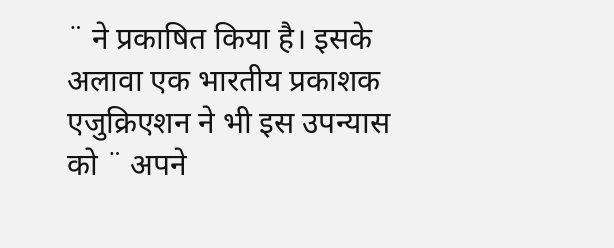¨ ने प्रकाषित किया है। इसके अलावा एक भारतीय प्रकाशक एजुक्रिएशन ने भी इस उपन्यास को ¨ अपने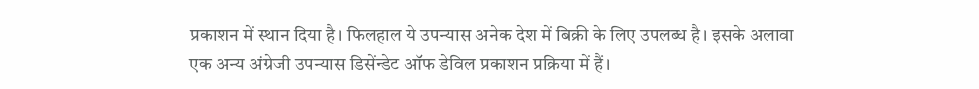प्रकाशन में स्थान दिया है। फिलहाल ये उपन्यास अनेक देश में बिक्री के लिए उपलब्ध है। इसके अलावा एक अन्य अंग्रेजी उपन्यास डिसेंन्डेट ऑफ डेविल प्रकाशन प्रक्रिया में हैं।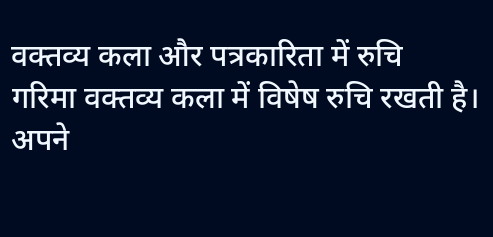वक्तव्य कला और पत्रकारिता में रुचि
गरिमा वक्तव्य कला में विषेष रुचि रखती है। अपने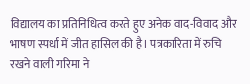विद्यालय का प्रतिनिधित्व करते हुए अनेक वाद-विवाद और भाषण स्पर्धा में जीत हासिल की है। पत्रकारिता में रुचि रखने वाली गरिमा ने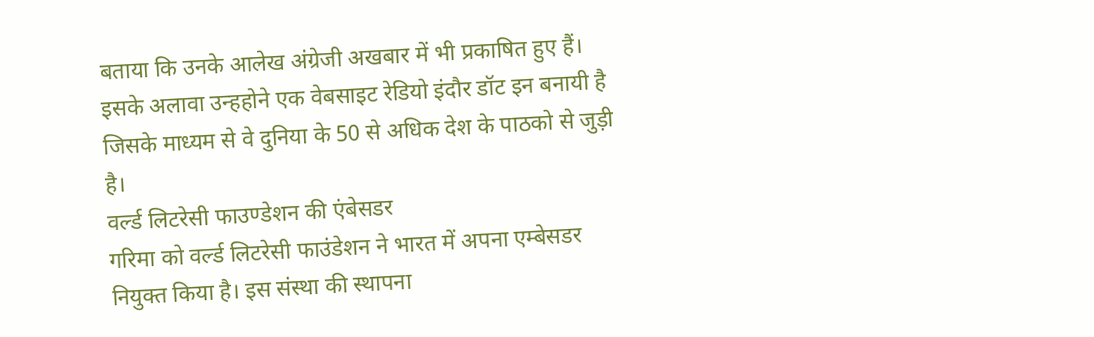बताया कि उनके आलेख अंग्रेजी अखबार में भी प्रकाषित हुए हैं। इसके अलावा उन्हहोने एक वेबसाइट रेडियो इंदौर डॉट इन बनायी है जिसके माध्यम से वे दुनिया के 50 से अधिक देश के पाठको से जुड़ी है।
वर्ल्ड लिटरेसी फाउण्डेशन की एंबेसडर
गरिमा को वर्ल्ड लिटरेसी फाउंडेशन ने भारत में अपना एम्बेसडर नियुक्त किया है। इस संस्था की स्थापना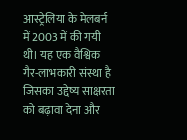आस्ट्रेलिया के मेलबर्न में 2003 में की गयी थी। यह एक वैश्विक गैर-लाभकारी संस्था है जिसका उद्देष्य साक्षरता को बढ़ावा देना और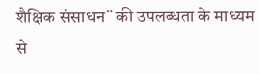शैक्षिक संसाधन¨ की उपलब्धता के माध्यम से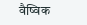वैष्विक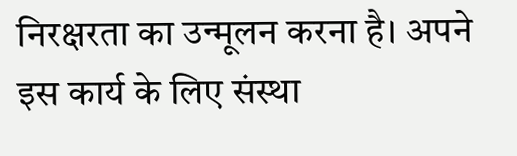निरक्षरता का उन्मूलन करना है। अपने इस कार्य के लिए संस्था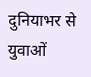दुनियाभर से युवाओं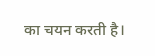का चयन करती है।